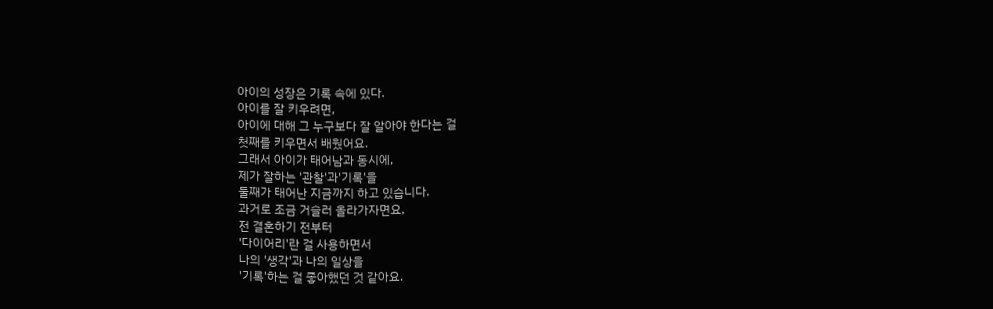아이의 성장은 기록 속에 있다.
아이를 잘 키우려면,
아이에 대해 그 누구보다 잘 알아야 한다는 걸
첫째를 키우면서 배웠어요.
그래서 아이가 태어남과 동시에,
제가 잘하는 '관찰'과'기록'을
둘째가 태어난 지금까지 하고 있습니다.
과거로 조금 거슬러 올라가자면요,
전 결혼하기 전부터
'다이어리'란 걸 사용하면서
나의 '생각'과 나의 일상을
'기록'하는 걸 좋아했던 것 같아요.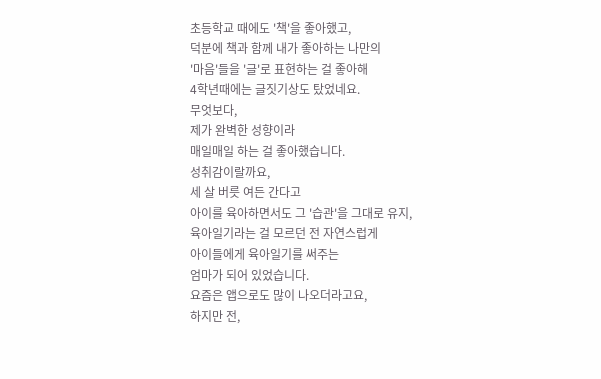초등학교 때에도 '책'을 좋아했고,
덕분에 책과 함께 내가 좋아하는 나만의
'마음'들을 '글'로 표현하는 걸 좋아해
4학년때에는 글짓기상도 탔었네요.
무엇보다,
제가 완벽한 성향이라
매일매일 하는 걸 좋아했습니다.
성취감이랄까요,
세 살 버릇 여든 간다고
아이를 육아하면서도 그 '습관'을 그대로 유지,
육아일기라는 걸 모르던 전 자연스럽게
아이들에게 육아일기를 써주는
엄마가 되어 있었습니다.
요즘은 앱으로도 많이 나오더라고요,
하지만 전,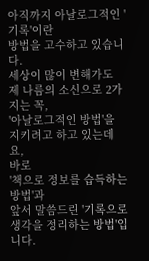아직까지 아날로그적인 '기록'이란
방법을 고수하고 있습니다.
세상이 많이 변해가도
제 나름의 소신으로 2가지는 꼭,
'아날로그적인 방법'을
지키려고 하고 있는데요,
바로
'책으로 정보를 습득하는 방법'과
앞서 말씀드린 '기록으로
생각을 정리하는 방법'입니다.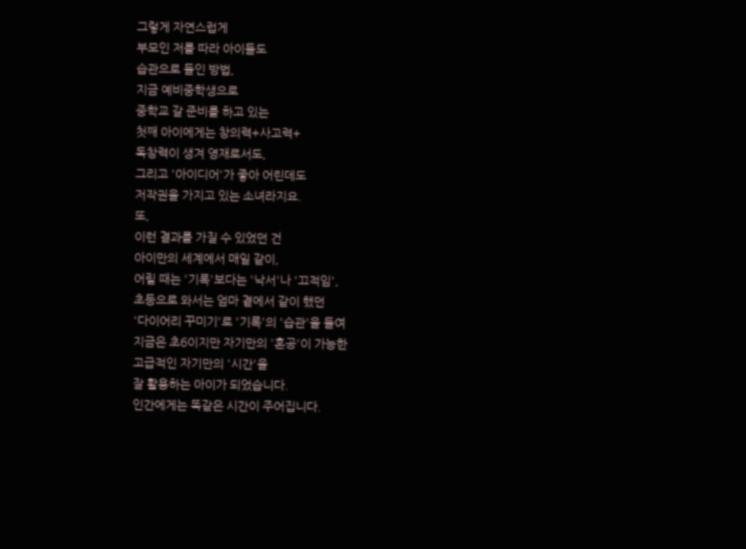그렇게 자연스럽게
부모인 저를 따라 아이들도
습관으로 들인 방법,
지금 예비중학생으로
중학교 갈 준비를 하고 있는
첫째 아이에게는 창의력+사고력+
독창력이 생겨 영재로서도,
그리고 '아이디어'가 좋아 어린데도
저작권을 가지고 있는 소녀라지요.
또,
이런 결과를 가질 수 있었던 건
아이만의 세계에서 매일 같이,
어릴 때는 '기록'보다는 '낙서'나 '끄적임',
초등으로 와서는 엄마 곁에서 같이 했던
'다이어리 꾸미기'로 '기록'의 '습관'을 들여
지금은 초6이지만 자기만의 '혼공'이 가능한
고급적인 자기만의 '시간'을
잘 활용하는 아이가 되었습니다.
인간에게는 똑같은 시간이 주어집니다.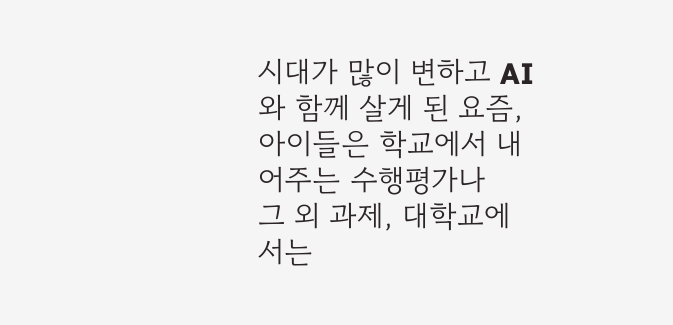시대가 많이 변하고 AI와 함께 살게 된 요즘,
아이들은 학교에서 내어주는 수행평가나
그 외 과제, 대학교에서는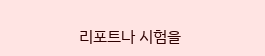리포트나 시험을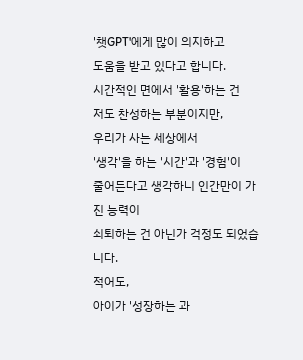'챗GPT'에게 많이 의지하고
도움을 받고 있다고 합니다.
시간적인 면에서 '활용'하는 건
저도 찬성하는 부분이지만,
우리가 사는 세상에서
'생각'을 하는 '시간'과 '경험'이
줄어든다고 생각하니 인간만이 가진 능력이
쇠퇴하는 건 아닌가 걱정도 되었습니다.
적어도,
아이가 '성장하는 과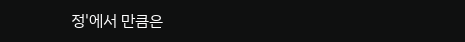정'에서 만큼은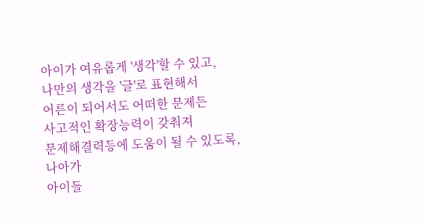아이가 여유롭게 '생각'할 수 있고,
나만의 생각을 '글'로 표현해서
어른이 되어서도 어떠한 문제든
사고적인 확장능력이 갖춰져
문제해결력등에 도움이 될 수 있도록,
나아가
아이들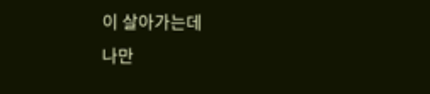이 살아가는데
나만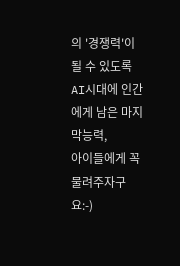의 '경쟁력'이 될 수 있도록
AI시대에 인간에게 남은 마지막능력,
아이들에게 꼭 물려주자구요:-)